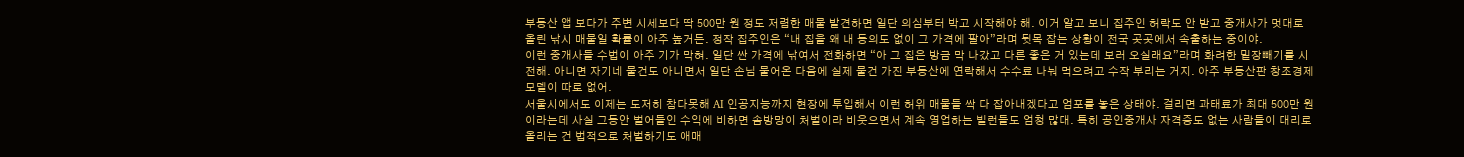부동산 앱 보다가 주변 시세보다 딱 500만 원 정도 저렴한 매물 발견하면 일단 의심부터 박고 시작해야 해. 이거 알고 보니 집주인 허락도 안 받고 중개사가 멋대로 올린 낚시 매물일 확률이 아주 높거든. 정작 집주인은 “내 집을 왜 내 동의도 없이 그 가격에 팔아”라며 뒷목 잡는 상황이 전국 곳곳에서 속출하는 중이야.
이런 중개사들 수법이 아주 기가 막혀. 일단 싼 가격에 낚여서 전화하면 “아 그 집은 방금 막 나갔고 다른 좋은 거 있는데 보러 오실래요”라며 화려한 밑장빼기를 시전해. 아니면 자기네 물건도 아니면서 일단 손님 물어온 다음에 실제 물건 가진 부동산에 연락해서 수수료 나눠 먹으려고 수작 부리는 거지. 아주 부동산판 창조경제 모델이 따로 없어.
서울시에서도 이제는 도저히 참다못해 AI 인공지능까지 현장에 투입해서 이런 허위 매물들 싹 다 잡아내겠다고 엄포를 놓은 상태야. 걸리면 과태료가 최대 500만 원이라는데 사실 그동안 벌어들인 수익에 비하면 솜방망이 처벌이라 비웃으면서 계속 영업하는 빌런들도 엄청 많대. 특히 공인중개사 자격증도 없는 사람들이 대리로 올리는 건 법적으로 처벌하기도 애매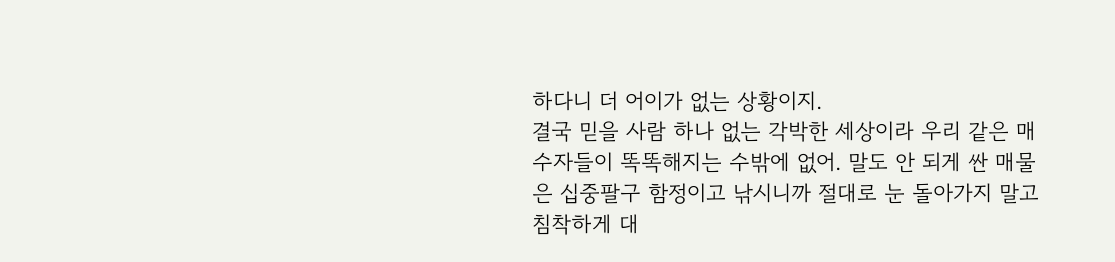하다니 더 어이가 없는 상황이지.
결국 믿을 사람 하나 없는 각박한 세상이라 우리 같은 매수자들이 똑똑해지는 수밖에 없어. 말도 안 되게 싼 매물은 십중팔구 함정이고 낚시니까 절대로 눈 돌아가지 말고 침착하게 대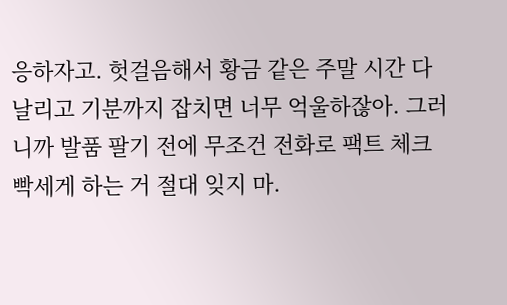응하자고. 헛걸음해서 황금 같은 주말 시간 다 날리고 기분까지 잡치면 너무 억울하잖아. 그러니까 발품 팔기 전에 무조건 전화로 팩트 체크 빡세게 하는 거 절대 잊지 마.